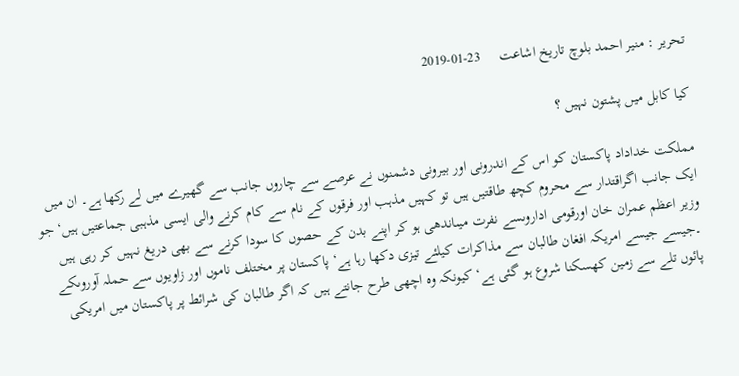تحریر : منیر احمد بلوچ تاریخ اشاعت     23-01-2019

کیا کابل میں پشتون نہیں ؟

مملکت خداداد پاکستان کو اس کے اندرونی اور بیرونی دشمنوں نے عرصے سے چاروں جانب سے گھیرے میں لے رکھا ہے۔ ان میں ایک جانب اگراقتدار سے محروم کچھ طاقتیں ہیں تو کہیں مذہب اور فرقوں کے نام سے کام کرنے والی ایسی مذہبی جماعتیں ہیں‘ جو وزیر اعظم عمران خان اورقومی اداروںسے نفرت میںاندھی ہو کر اپنے بدن کے حصوں کا سودا کرنے سے بھی دریغ نہیں کر رہی ہیں ۔جیسے جیسے امریکہ افغان طالبان سے مذاکرات کیلئے تیزی دکھا رہا ہے‘ پاکستان پر مختلف ناموں اور زاویوں سے حملہ آوروںکے پائوں تلے سے زمین کھسکنا شروع ہو گئی ہے‘ کیونکہ وہ اچھی طرح جانتے ہیں کہ اگر طالبان کی شرائط پر پاکستان میں امریکی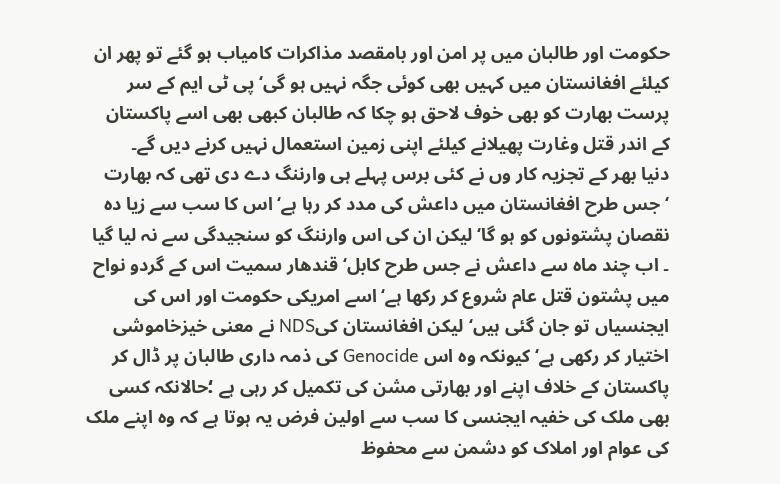حکومت اور طالبان میں پر امن اور بامقصد مذاکرات کامیاب ہو گئے تو پھر ان کیلئے افغانستان میں کہیں بھی کوئی جگہ نہیں ہو گی‘ پی ٹی ایم کے سر پرست بھارت کو بھی خوف لاحق ہو چکا کہ طالبان کبھی بھی اسے پاکستان کے اندر قتل وغارت پھیلانے کیلئے اپنی زمین استعمال نہیں کرنے دیں گے۔
دنیا بھر کے تجزیہ کار وں نے کئی برس پہلے ہی وارننگ دے دی تھی کہ بھارت ‘جس طرح افغانستان میں داعش کی مدد کر رہا ہے‘ اس کا سب سے زیا دہ نقصان پشتونوں کو ہو گا‘ لیکن ان کی اس وارننگ کو سنجیدگی سے نہ لیا گیا ۔ اب چند ماہ سے داعش نے جس طرح کابل‘ قندھار سمیت اس کے گردو نواح میں پشتون قتل عام شروع کر رکھا ہے‘ اسے امریکی حکومت اور اس کی ایجنسیاں تو جان گئی ہیں‘ لیکن افغانستان کیNDS نے معنی خیزخاموشی اختیار کر رکھی ہے‘ کیونکہ وہ اس Genocide کی ذمہ داری طالبان پر ڈال کر پاکستان کے خلاف اپنے اور بھارتی مشن کی تکمیل کر رہی ہے ؛حالانکہ کسی بھی ملک کی خفیہ ایجنسی کا سب سے اولین فرض یہ ہوتا ہے کہ وہ اپنے ملک کی عوام اور املاک کو دشمن سے محفوظ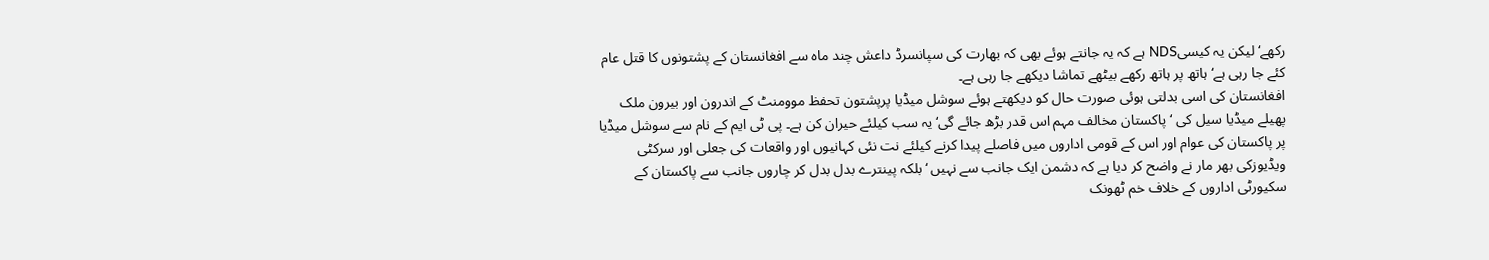رکھے‘ لیکن یہ کیسیNDS ہے کہ یہ جانتے ہوئے بھی کہ بھارت کی سپانسرڈ داعش چند ماہ سے افغانستان کے پشتونوں کا قتل عام کئے جا رہی ہے‘ ہاتھ پر ہاتھ رکھے بیٹھے تماشا دیکھے جا رہی ہے۔
افغانستان کی اسی بدلتی ہوئی صورت حال کو دیکھتے ہوئے سوشل میڈیا پرپشتون تحفظ موومنٹ کے اندرون اور بیرون ملک پھیلے میڈیا سیل کی ‘پاکستان مخالف مہم اس قدر بڑھ جائے گی‘ یہ سب کیلئے حیران کن ہے۔ پی ٹی ایم کے نام سے سوشل میڈیا پر پاکستان کی عوام اور اس کے قومی اداروں میں فاصلے پیدا کرنے کیلئے نت نئی کہانیوں اور واقعات کی جعلی اور سرکٹی ویڈیوزکی بھر مار نے واضح کر دیا ہے کہ دشمن ایک جانب سے نہیں ‘بلکہ پینترے بدل بدل کر چاروں جانب سے پاکستان کے سکیورٹی اداروں کے خلاف خم ٹھونک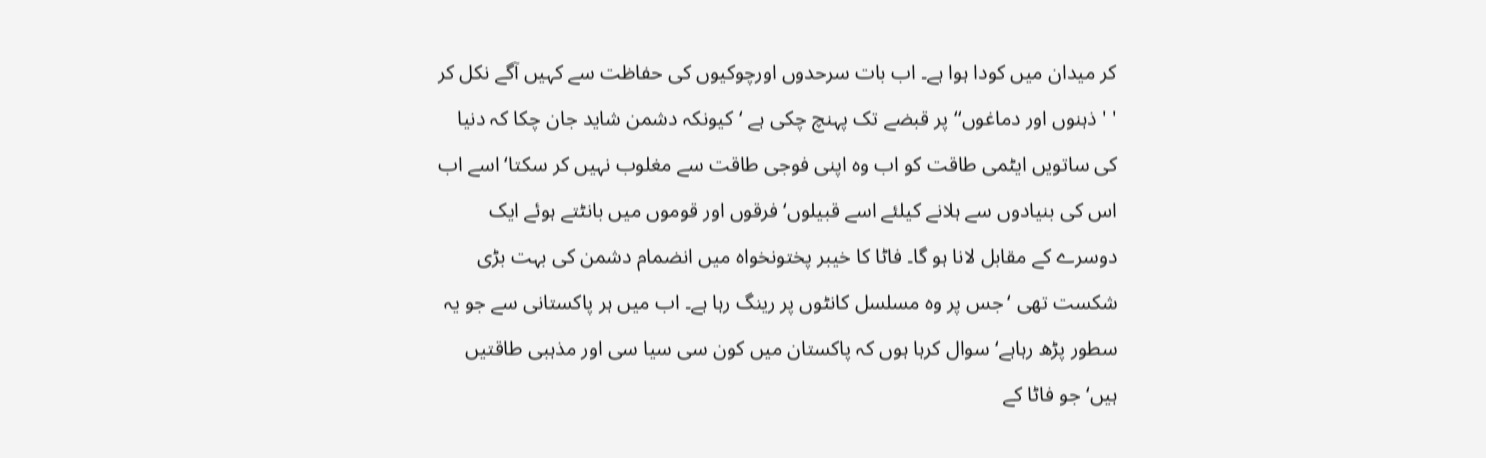کر میدان میں کودا ہوا ہے۔ اب بات سرحدوں اورچوکیوں کی حفاظت سے کہیں آگے نکل کر ' ' ذہنوں اور دماغوں‘‘ پر قبضے تک پہنچ چکی ہے ‘کیونکہ دشمن شاید جان چکا کہ دنیا کی ساتویں ایٹمی طاقت کو اب وہ اپنی فوجی طاقت سے مغلوب نہیں کر سکتا‘ اسے اب اس کی بنیادوں سے ہلانے کیلئے اسے قبیلوں‘ فرقوں اور قوموں میں بانٹتے ہوئے ایک دوسرے کے مقابل لانا ہو گا۔ فاٹا کا خیبر پختونخواہ میں انضمام دشمن کی بہت بڑی شکست تھی ‘جس پر وہ مسلسل کانٹوں پر رینگ رہا ہے۔ اب میں ہر پاکستانی سے جو یہ سطور پڑھ رہاہے‘ سوال کرہا ہوں کہ پاکستان میں کون سی سیا سی اور مذہبی طاقتیں ہیں‘ جو فاٹا کے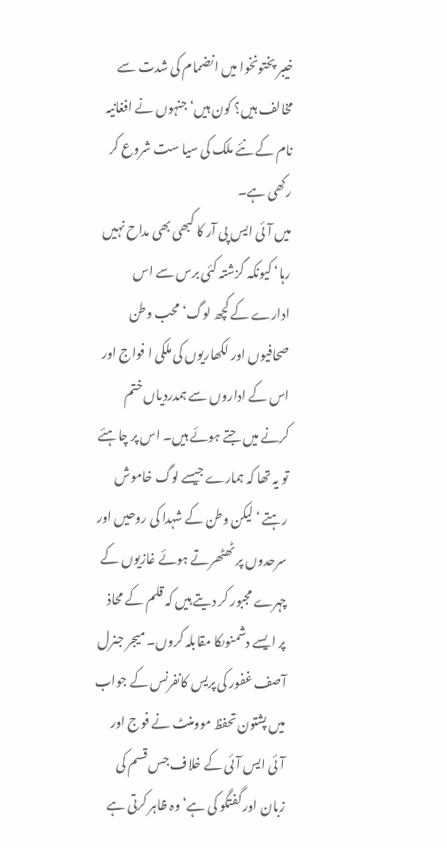خیبر پختونخوا میں انضمام کی شدت سے مخالف ہیں؟ کون ہیں‘ جنہوں نے افغانیہ نام کے نئے ملک کی سیا ست شروع کر رکھی ہے۔
میں آئی ایس پی آر کا کبھی بھی مداح نہیں رہا‘ کیونکہ گزشتہ کئی برس سے اس ادارے کے کچھ لوگ‘ محب وطن صحافیوں اور لکھاریوں کی ملکی ا فواج اور اس کے اداروں سے ہمدردیاں ختم کرنے میں جتے ہوئے ہیں۔ اس پر چاہئے تو یہ تھا کہ ہمارے جیسے لوگ خاموش رہتے ‘لیکن وطن کے شہدا کی روحیں اور سرحدوں پر ٹھٹھرتے ہوئے غازیوں کے چہرے مجبور کر دیتے ہیں کہ قلم کے محاذ پر ایسے دشمنوںکا مقابلہ کروں۔ میجر جنرل آصف غفور کی پریس کانفرنس کے جواب میں پشتون تحفظ موومنٹ نے فوج اور آئی ایس آئی کے خلاف جس قسم کی زبان اور گفتگو کی ہے‘ وہ ظاہر کرتی ہے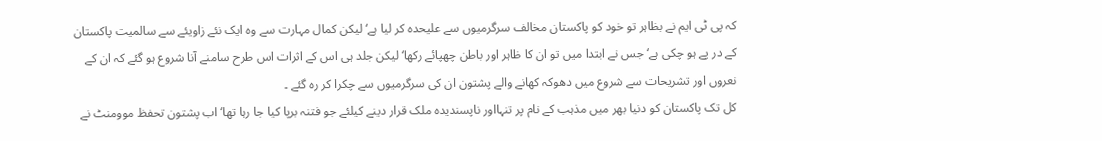کہ پی ٹی ایم نے بظاہر تو خود کو پاکستان مخالف سرگرمیوں سے علیحدہ کر لیا ہے‘ لیکن کمال مہارت سے وہ ایک نئے زاویئے سے سالمیت پاکستان کے در پے ہو چکی ہے‘ جس نے ابتدا میں تو ان کا ظاہر اور باطن چھپائے رکھا‘ لیکن جلد ہی اس کے اثرات اس طرح سامنے آنا شروع ہو گئے کہ ان کے نعروں اور تشریحات سے شروع میں دھوکہ کھانے والے پشتون ان کی سرگرمیوں سے چکرا کر رہ گئے ۔
کل تک پاکستان کو دنیا بھر میں مذہب کے نام پر تنہااور ناپسندیدہ ملک قرار دینے کیلئے جو فتنہ برپا کیا جا رہا تھا‘ اب پشتون تحفظ موومنٹ نے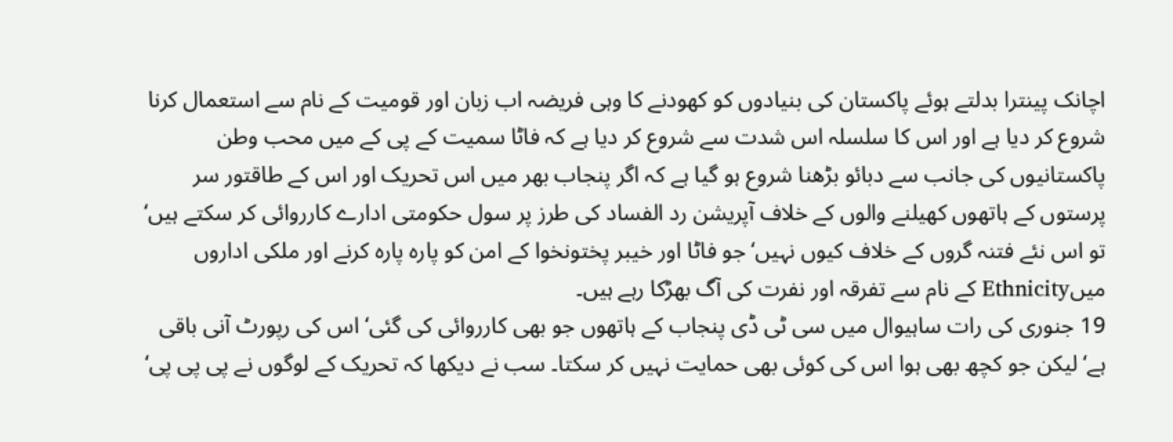اچانک پینترا بدلتے ہوئے پاکستان کی بنیادوں کو کھودنے کا وہی فریضہ اب زبان اور قومیت کے نام سے استعمال کرنا شروع کر دیا ہے اور اس کا سلسلہ اس شدت سے شروع کر دیا ہے کہ فاٹا سمیت کے پی کے میں محب وطن پاکستانیوں کی جانب سے دبائو بڑھنا شروع ہو گیا ہے کہ اگر پنجاب بھر میں اس تحریک اور اس کے طاقتور سر پرستوں کے ہاتھوں کھیلنے والوں کے خلاف آپریشن رد الفساد کی طرز پر سول حکومتی ادارے کارروائی کر سکتے ہیں‘ تو اس نئے فتنہ گروں کے خلاف کیوں نہیں‘ جو فاٹا اور خیبر پختونخوا کے امن کو پارہ پارہ کرنے اور ملکی اداروں میںEthnicity کے نام سے تفرقہ اور نفرت کی آگ بھڑکا رہے ہیں۔
19 جنوری کی رات ساہیوال میں سی ٹی ڈی پنجاب کے ہاتھوں جو بھی کارروائی کی گئی‘ اس کی رپورٹ آنی باقی ہے‘ لیکن جو کچھ بھی ہوا اس کی کوئی بھی حمایت نہیں کر سکتا۔ سب نے دیکھا کہ تحریک کے لوگوں نے پی پی پی‘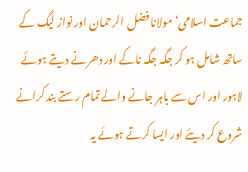جماعت اسلامی‘ مولانا فضل الرحمان اور نواز لیگ کے ساتھ شامل ہو کر جگہ جگہ ناکے اور دھرنے دیتے ہوئے لاہور اور اس سے باہر جانے والے تمام رستے بند کرانے شروع کر دیئے اور ایسا کرتے ہوئے یہ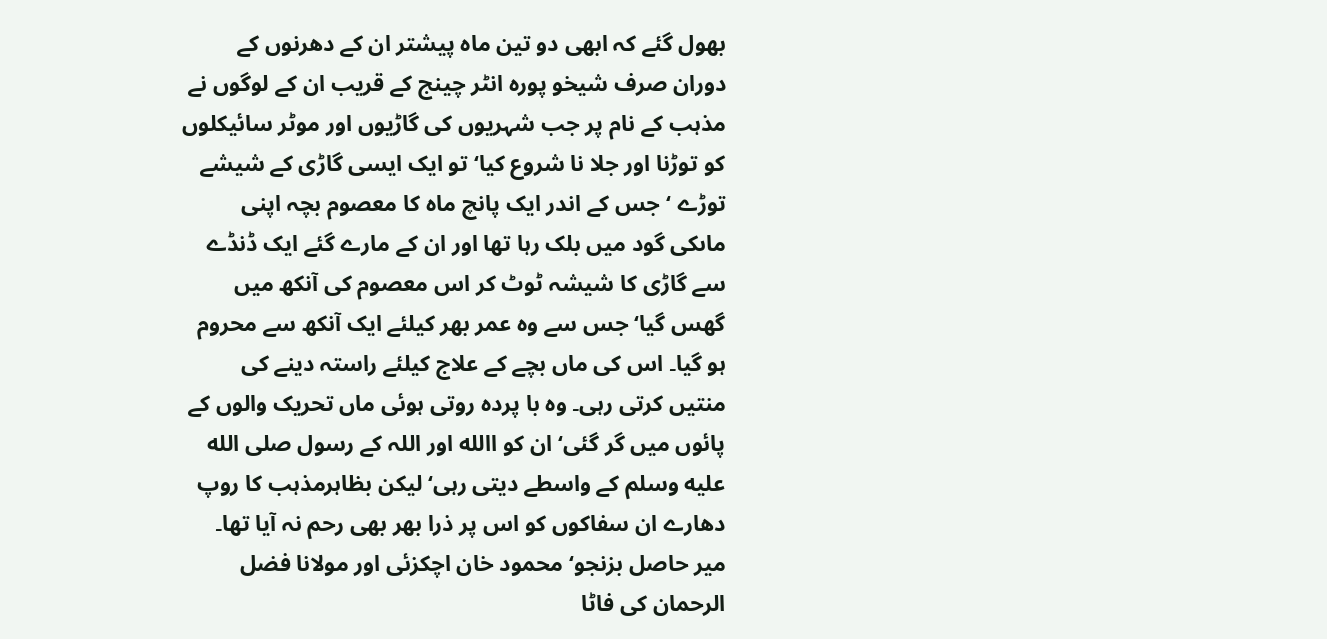بھول گئے کہ ابھی دو تین ماہ پیشتر ان کے دھرنوں کے دوران صرف شیخو پورہ انٹر چینج کے قریب ان کے لوگوں نے مذہب کے نام پر جب شہریوں کی گاڑیوں اور موٹر سائیکلوں کو توڑنا اور جلا نا شروع کیا‘ تو ایک ایسی گاڑی کے شیشے توڑے ‘جس کے اندر ایک پانچ ماہ کا معصوم بچہ اپنی ماںکی گود میں بلک رہا تھا اور ان کے مارے گئے ایک ڈنڈے سے گاڑی کا شیشہ ٹوٹ کر اس معصوم کی آنکھ میں گھس گیا‘ جس سے وہ عمر بھر کیلئے ایک آنکھ سے محروم ہو گیا۔ اس کی ماں بچے کے علاج کیلئے راستہ دینے کی منتیں کرتی رہی۔ وہ با پردہ روتی ہوئی ماں تحریک والوں کے پائوں میں گر گئی‘ ان کو االله اور اللہ کے رسول صلى الله عليه وسلم کے واسطے دیتی رہی‘ لیکن بظاہرمذہب کا روپ دھارے ان سفاکوں کو اس پر ذرا بھر بھی رحم نہ آیا تھا۔
میر حاصل بزنجو‘ محمود خان اچکزئی اور مولانا فضل الرحمان کی فاٹا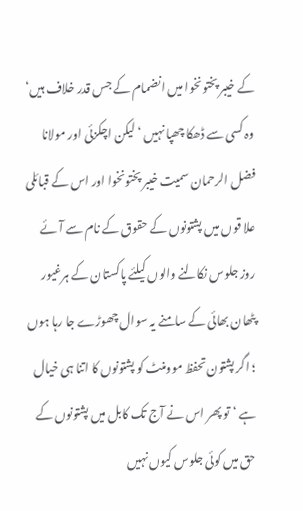کے خیبر پختونخوا میں انضمام کے جس قدر خلاف ہیں‘ وہ کسی سے ڈھکا چھپا نہیں ‘لیکن اچکزئی اور مولانا فضل الرحمان سمیت خیبر پختونخوا اور اس کے قبائلی علا قوں میں پشتونوں کے حقوق کے نام سے آئے روز جلوس نکالنے والوں کیلئے پاکستان کے ہرغیور پٹھان بھائی کے سامنے یہ سوال چھوڑے جا رہا ہوں ؛ اگر پشتون تحفظ موومنٹ کو پشتونوں کا اتنا ہی خیال ہے ‘تو پھر اس نے آج تک کابل میں پشتونوں کے حق میں کوئی جلوس کیوں نہیں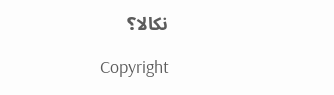نکالا؟

Copyright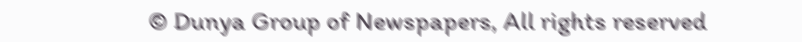© Dunya Group of Newspapers, All rights reserved